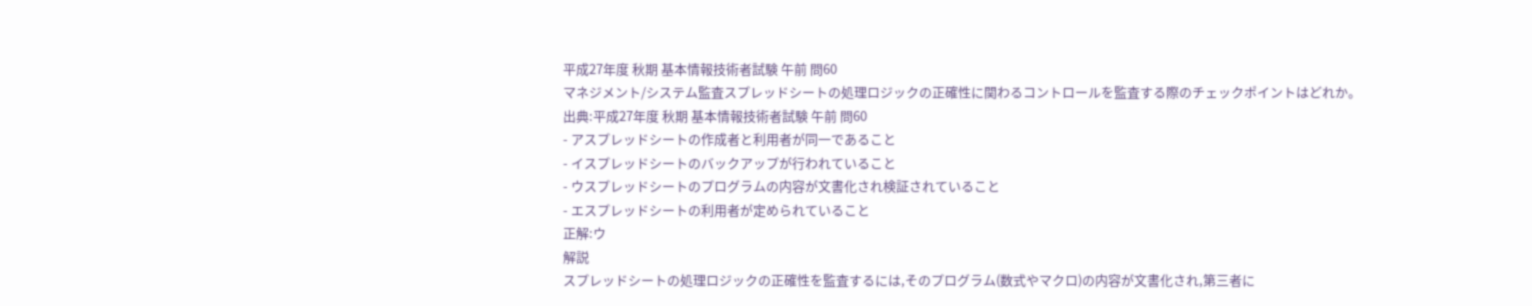平成27年度 秋期 基本情報技術者試験 午前 問60
マネジメント/システム監査スプレッドシートの処理ロジックの正確性に関わるコントロールを監査する際のチェックポイントはどれか。
出典:平成27年度 秋期 基本情報技術者試験 午前 問60
- アスプレッドシートの作成者と利用者が同一であること
- イスプレッドシートのバックアップが行われていること
- ウスプレッドシートのプログラムの内容が文書化され検証されていること
- エスプレッドシートの利用者が定められていること
正解:ウ
解説
スプレッドシートの処理ロジックの正確性を監査するには,そのプログラム(数式やマクロ)の内容が文書化され,第三者に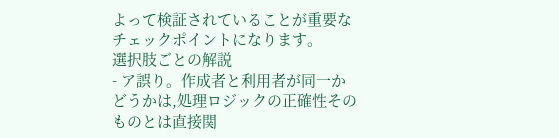よって検証されていることが重要なチェックポイントになります。
選択肢ごとの解説
- ア誤り。作成者と利用者が同一かどうかは,処理ロジックの正確性そのものとは直接関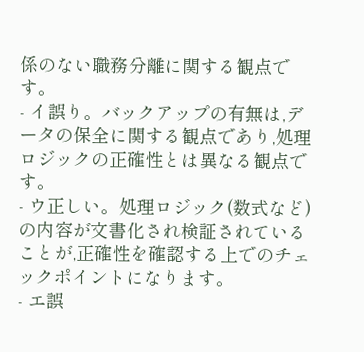係のない職務分離に関する観点です。
- イ誤り。バックアップの有無は,データの保全に関する観点であり,処理ロジックの正確性とは異なる観点です。
- ウ正しい。処理ロジック(数式など)の内容が文書化され検証されていることが,正確性を確認する上でのチェックポイントになります。
- エ誤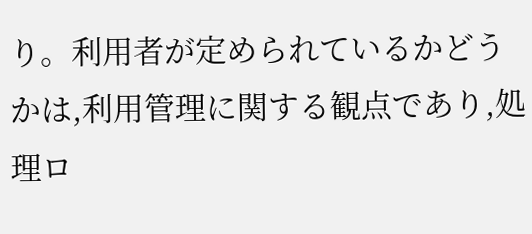り。利用者が定められているかどうかは,利用管理に関する観点であり,処理ロ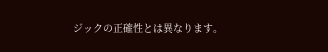ジックの正確性とは異なります。